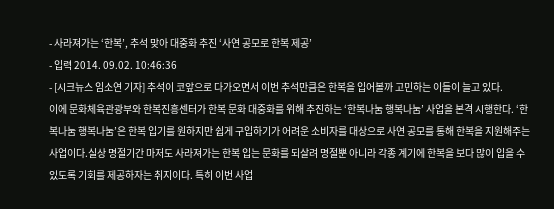- 사라져가는 ‘한복’, 추석 맞아 대중화 추진 ‘사연 공모로 한복 제공’
- 입력 2014. 09.02. 10:46:36
- [시크뉴스 임소연 기자] 추석이 코앞으로 다가오면서 이번 추석만큼은 한복을 입어볼까 고민하는 이들이 늘고 있다.
이에 문화체육관광부와 한복진흥센터가 한복 문화 대중화를 위해 추진하는 ‘한복나눔 행복나눔’ 사업을 본격 시행한다. ‘한복나눔 행복나눔’은 한복 입기를 원하지만 쉽게 구입하기가 어려운 소비자를 대상으로 사연 공모를 통해 한복을 지원해주는 사업이다.실상 명절기간 마저도 사라져가는 한복 입는 문화를 되살려 명절뿐 아니라 각종 계기에 한복을 보다 많이 입을 수 있도록 기회를 제공하자는 취지이다. 특히 이번 사업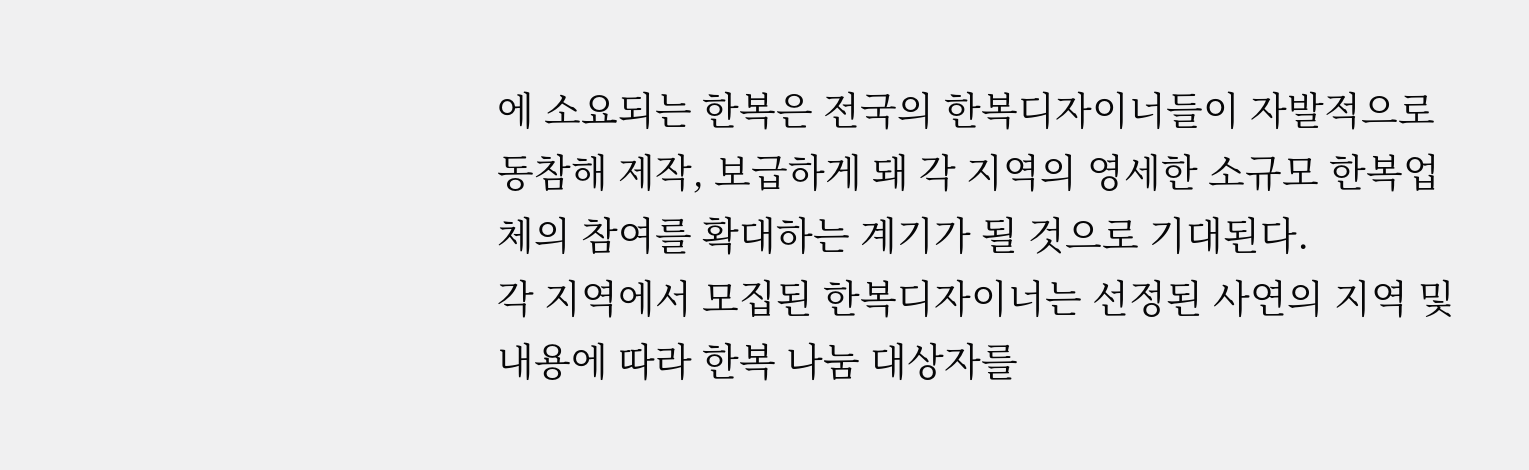에 소요되는 한복은 전국의 한복디자이너들이 자발적으로 동참해 제작, 보급하게 돼 각 지역의 영세한 소규모 한복업체의 참여를 확대하는 계기가 될 것으로 기대된다.
각 지역에서 모집된 한복디자이너는 선정된 사연의 지역 및 내용에 따라 한복 나눔 대상자를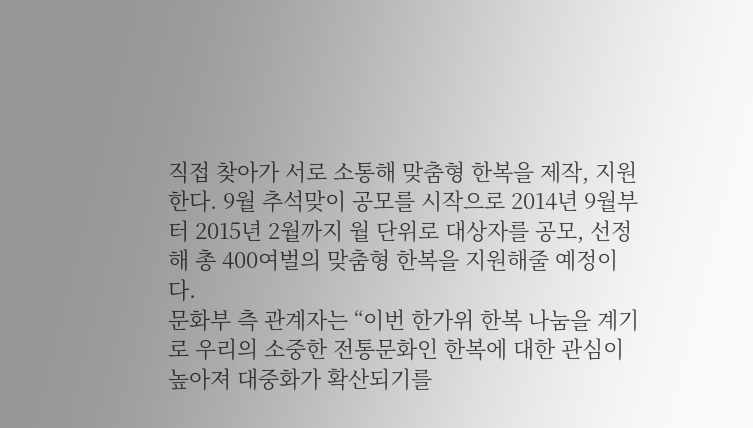직접 찾아가 서로 소통해 맞춤형 한복을 제작, 지원한다. 9월 추석맞이 공모를 시작으로 2014년 9월부터 2015년 2월까지 월 단위로 대상자를 공모, 선정해 총 400여벌의 맞춤형 한복을 지원해줄 예정이다.
문화부 측 관계자는 “이번 한가위 한복 나눔을 계기로 우리의 소중한 전통문화인 한복에 대한 관심이 높아져 대중화가 확산되기를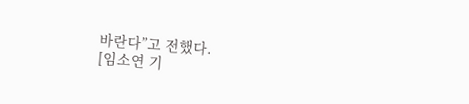바란다”고 전했다.
[임소연 기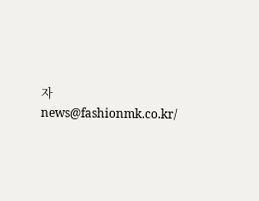자 news@fashionmk.co.kr/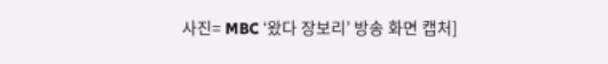사진= MBC ‘왔다 장보리’ 방송 화면 캡처]